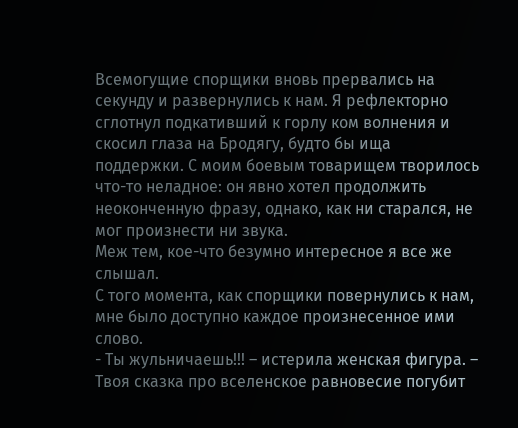Всемогущие спорщики вновь прервались на секунду и развернулись к нам. Я рефлекторно сглотнул подкативший к горлу ком волнения и скосил глаза на Бродягу, будто бы ища поддержки. С моим боевым товарищем творилось что-то неладное: он явно хотел продолжить неоконченную фразу, однако, как ни старался, не мог произнести ни звука.
Меж тем, кое-что безумно интересное я все же слышал.
С того момента, как спорщики повернулись к нам, мне было доступно каждое произнесенное ими слово.
- Ты жульничаешь!!! – истерила женская фигура. – Твоя сказка про вселенское равновесие погубит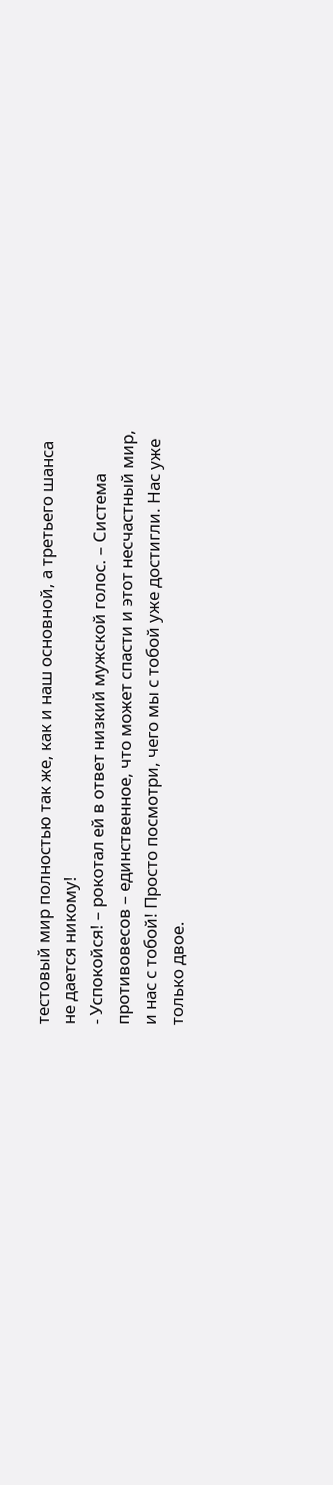тестовый мир полностью так же, как и наш основной, а третьего шанса не дается никому!
- Успокойся! – рокотал ей в ответ низкий мужской голос. – Система противовесов – единственное, что может спасти и этот несчастный мир, и нас с тобой! Просто посмотри, чего мы с тобой уже достигли. Нас уже только двое.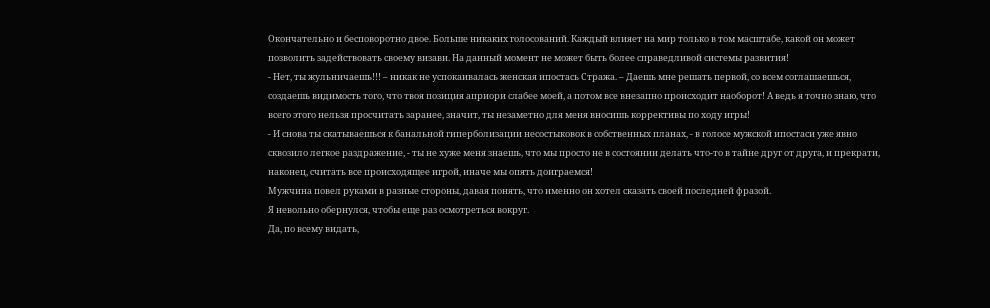Окончательно и бесповоротно двое. Больше никаких голосований. Каждый влияет на мир только в том масштабе, какой он может позволить задействовать своему визави. На данный момент не может быть более справедливой системы развития!
- Нет, ты жульничаешь!!! – никак не успокаивалась женская ипостась Стража. – Даешь мне решать первой, со всем соглашаешься, создаешь видимость того, что твоя позиция априори слабее моей, а потом все внезапно происходит наоборот! А ведь я точно знаю, что всего этого нельзя просчитать заранее, значит, ты незаметно для меня вносишь коррективы по ходу игры!
- И снова ты скатываешься к банальной гиперболизации несостыковок в собственных планах, - в голосе мужской ипостаси уже явно сквозило легкое раздражение, - ты не хуже меня знаешь, что мы просто не в состоянии делать что-то в тайне друг от друга, и прекрати, наконец, считать все происходящее игрой, иначе мы опять доиграемся!
Мужчина повел руками в разные стороны, давая понять, что именно он хотел сказать своей последней фразой.
Я невольно обернулся, чтобы еще раз осмотреться вокруг.
Да, по всему видать,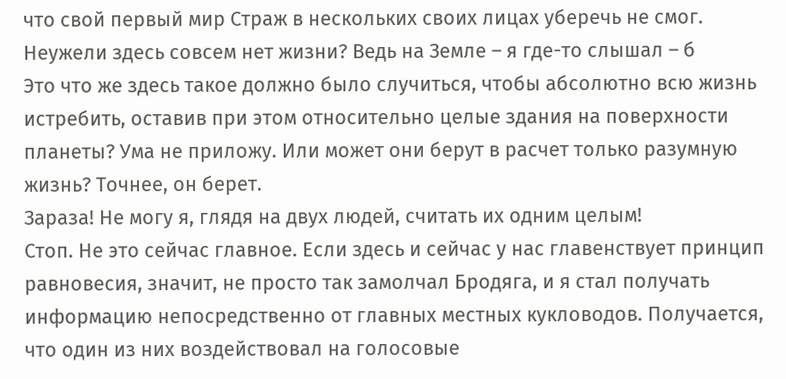что свой первый мир Страж в нескольких своих лицах уберечь не смог. Неужели здесь совсем нет жизни? Ведь на Земле – я где-то слышал – б
Это что же здесь такое должно было случиться, чтобы абсолютно всю жизнь истребить, оставив при этом относительно целые здания на поверхности планеты? Ума не приложу. Или может они берут в расчет только разумную жизнь? Точнее, он берет.
Зараза! Не могу я, глядя на двух людей, считать их одним целым!
Стоп. Не это сейчас главное. Если здесь и сейчас у нас главенствует принцип равновесия, значит, не просто так замолчал Бродяга, и я стал получать информацию непосредственно от главных местных кукловодов. Получается, что один из них воздействовал на голосовые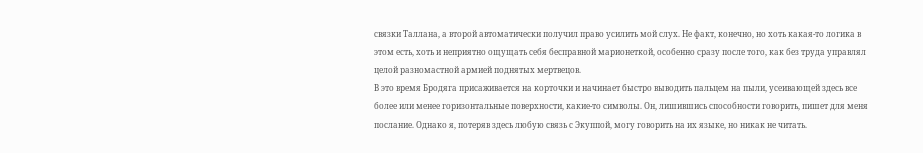связки Таллана, а второй автоматически получил право усилить мой слух. Не факт, конечно, но хоть какая-то логика в этом есть, хоть и неприятно ощущать себя бесправной марионеткой, особенно сразу после того, как без труда управлял целой разномастной армией поднятых мертвецов.
В это время Бродяга присаживается на корточки и начинает быстро выводить пальцем на пыли, усеивающей здесь все более или менее горизонтальные поверхности, какие-то символы. Он, лишившись способности говорить, пишет для меня послание. Однако я, потеряв здесь любую связь с Экуппой, могу говорить на их языке, но никак не читать.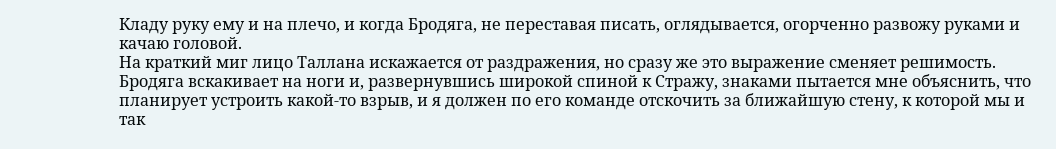Кладу руку ему и на плечо, и когда Бродяга, не переставая писать, оглядывается, огорченно развожу руками и качаю головой.
На краткий миг лицо Таллана искажается от раздражения, но сразу же это выражение сменяет решимость. Бродяга вскакивает на ноги и, развернувшись широкой спиной к Стражу, знаками пытается мне объяснить, что планирует устроить какой-то взрыв, и я должен по его команде отскочить за ближайшую стену, к которой мы и так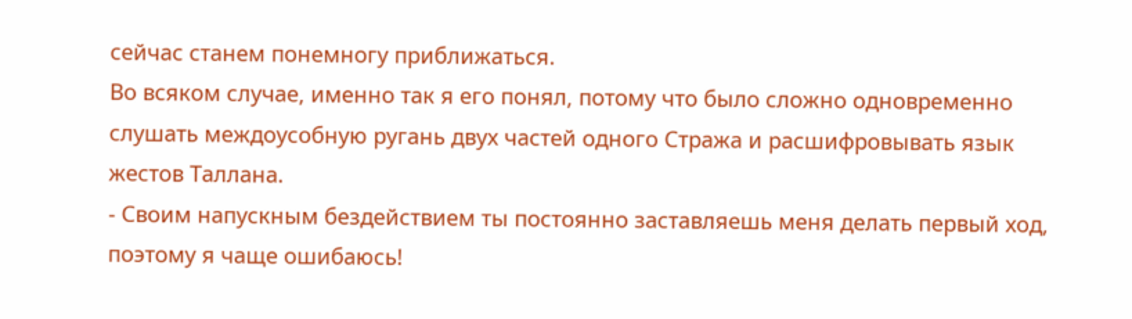сейчас станем понемногу приближаться.
Во всяком случае, именно так я его понял, потому что было сложно одновременно слушать междоусобную ругань двух частей одного Стража и расшифровывать язык жестов Таллана.
- Своим напускным бездействием ты постоянно заставляешь меня делать первый ход, поэтому я чаще ошибаюсь!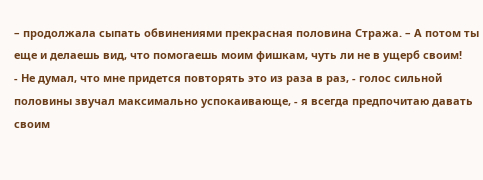– продолжала сыпать обвинениями прекрасная половина Стража. – А потом ты еще и делаешь вид, что помогаешь моим фишкам, чуть ли не в ущерб своим!
- Не думал, что мне придется повторять это из раза в раз, - голос сильной половины звучал максимально успокаивающе, - я всегда предпочитаю давать своим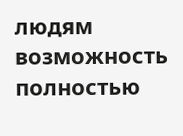людям возможность полностью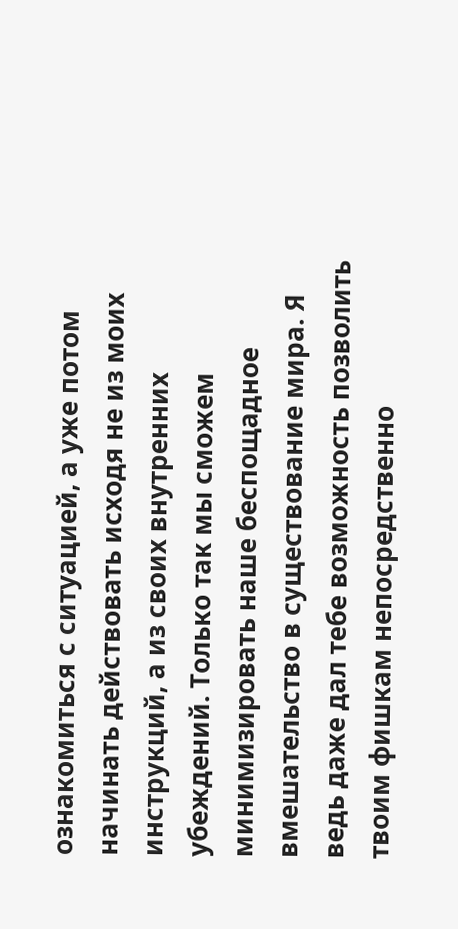ознакомиться с ситуацией, а уже потом начинать действовать исходя не из моих инструкций, а из своих внутренних убеждений. Только так мы сможем минимизировать наше беспощадное вмешательство в существование мира. Я ведь даже дал тебе возможность позволить твоим фишкам непосредственно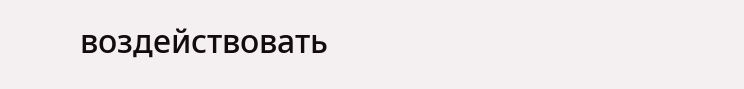воздействовать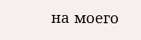на моего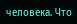человека. Что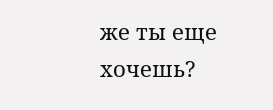же ты еще хочешь?